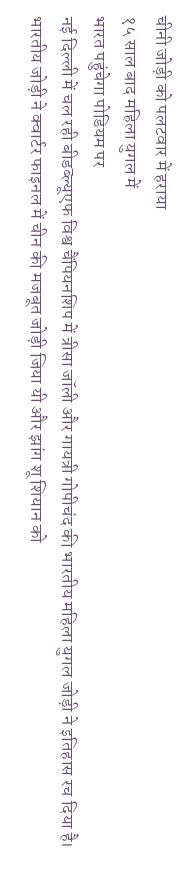चीनी जोड़ी को पलटवार में हराया
१५ साल बाद महिला युगल में
भारत पहुंचेगा पोडियम पर
नई दिल्ली में चल रही बीडब्ल्यूएफ विश्व चैंपियनशिप में त्रीसा जॉली और गायत्री गोपीचंद की भारतीय महिला युगल जोड़ी ने इतिहास रच दिया है। भारतीय जोड़ी ने क्वार्टर फाइनल में चीन की मजबूत जोड़ी जिया यी और झांग शू शियान को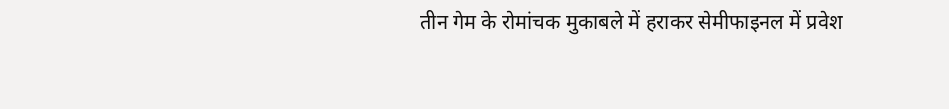तीन गेम के रोमांचक मुकाबले में हराकर सेमीफाइनल में प्रवेश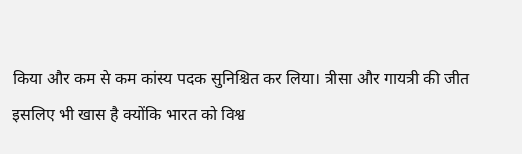किया और कम से कम कांस्य पदक सुनिश्चित कर लिया। त्रीसा और गायत्री की जीत इसलिए भी खास है क्योंकि भारत को विश्व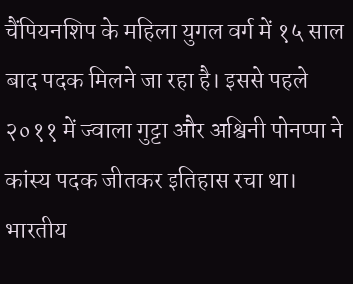चैंपियनशिप के महिला युगल वर्ग में १५ साल बाद पदक मिलने जा रहा है। इससे पहले २०११ में ज्वाला गुट्टा और अश्विनी पोनप्पा ने कांस्य पदक जीतकर इतिहास रचा था। भारतीय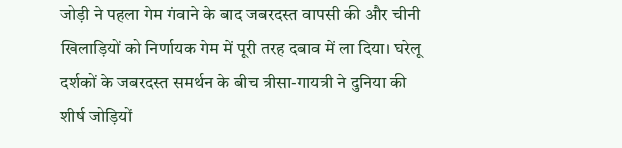जोड़ी ने पहला गेम गंवाने के बाद जबरदस्त वापसी की और चीनी खिलाड़ियों को निर्णायक गेम में पूरी तरह दबाव में ला दिया। घरेलू दर्शकों के जबरदस्त समर्थन के बीच त्रीसा-गायत्री ने दुनिया की शीर्ष जोड़ियों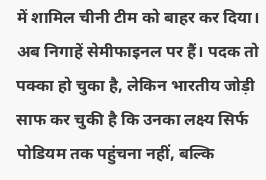में शामिल चीनी टीम को बाहर कर दिया। अब निगाहें सेमीफाइनल पर हैं। पदक तो पक्का हो चुका है, लेकिन भारतीय जोड़ी साफ कर चुकी है कि उनका लक्ष्य सिर्फ पोडियम तक पहुंचना नहीं, बल्कि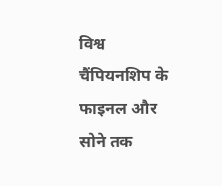विश्व चैंपियनशिप के फाइनल और सोने तक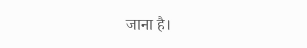जाना है।